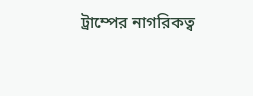ট্রাম্পের নাগরিকত্ব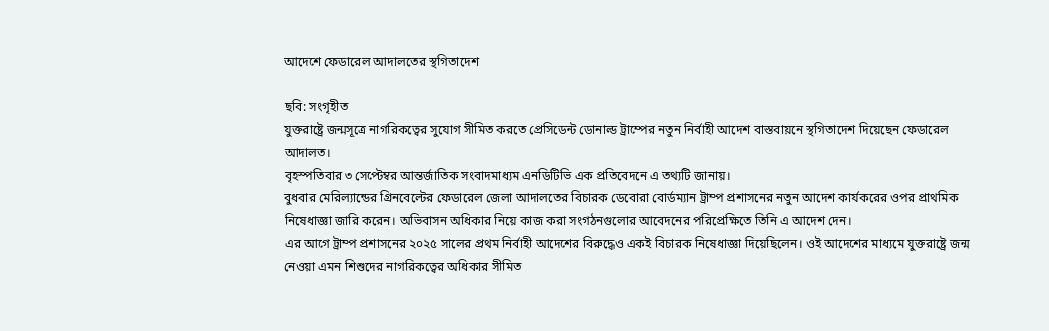আদেশে ফেডারেল আদালতের স্থগিতাদেশ

ছবি: সংগৃহীত
যুক্তরাষ্ট্রে জন্মসূত্রে নাগরিকত্বের সুযোগ সীমিত করতে প্রেসিডেন্ট ডোনাল্ড ট্রাম্পের নতুন নির্বাহী আদেশ বাস্তবায়নে স্থগিতাদেশ দিয়েছেন ফেডারেল আদালত।
বৃহস্পতিবার ৩ সেপ্টেম্বর আন্তর্জাতিক সংবাদমাধ্যম এনডিটিভি এক প্রতিবেদনে এ তথ্যটি জানায়।
বুধবার মেরিল্যান্ডের গ্রিনবেল্টের ফেডারেল জেলা আদালতের বিচারক ডেবোরা বোর্ডম্যান ট্রাম্প প্রশাসনের নতুন আদেশ কার্যকরের ওপর প্রাথমিক নিষেধাজ্ঞা জারি করেন। অভিবাসন অধিকার নিয়ে কাজ করা সংগঠনগুলোর আবেদনের পরিপ্রেক্ষিতে তিনি এ আদেশ দেন।
এর আগে ট্রাম্প প্রশাসনের ২০২৫ সালের প্রথম নির্বাহী আদেশের বিরুদ্ধেও একই বিচারক নিষেধাজ্ঞা দিয়েছিলেন। ওই আদেশের মাধ্যমে যুক্তরাষ্ট্রে জন্ম নেওয়া এমন শিশুদের নাগরিকত্বের অধিকার সীমিত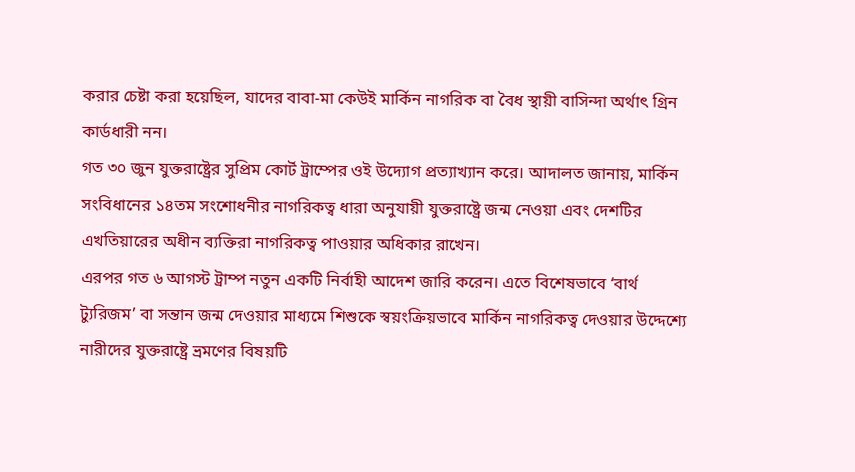করার চেষ্টা করা হয়েছিল, যাদের বাবা-মা কেউই মার্কিন নাগরিক বা বৈধ স্থায়ী বাসিন্দা অর্থাৎ গ্রিন কার্ডধারী নন।
গত ৩০ জুন যুক্তরাষ্ট্রের সুপ্রিম কোর্ট ট্রাম্পের ওই উদ্যোগ প্রত্যাখ্যান করে। আদালত জানায়, মার্কিন সংবিধানের ১৪তম সংশোধনীর নাগরিকত্ব ধারা অনুযায়ী যুক্তরাষ্ট্রে জন্ম নেওয়া এবং দেশটির এখতিয়ারের অধীন ব্যক্তিরা নাগরিকত্ব পাওয়ার অধিকার রাখেন।
এরপর গত ৬ আগস্ট ট্রাম্প নতুন একটি নির্বাহী আদেশ জারি করেন। এতে বিশেষভাবে ‘বার্থ ট্যুরিজম’ বা সন্তান জন্ম দেওয়ার মাধ্যমে শিশুকে স্বয়ংক্রিয়ভাবে মার্কিন নাগরিকত্ব দেওয়ার উদ্দেশ্যে নারীদের যুক্তরাষ্ট্রে ভ্রমণের বিষয়টি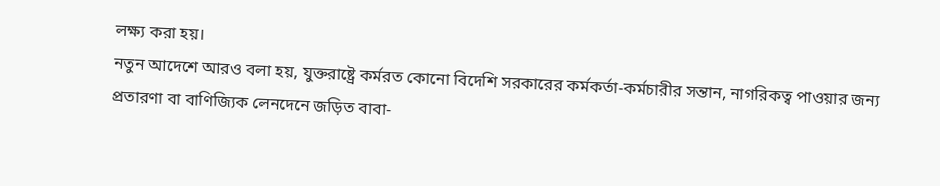লক্ষ্য করা হয়।
নতুন আদেশে আরও বলা হয়, যুক্তরাষ্ট্রে কর্মরত কোনো বিদেশি সরকারের কর্মকর্তা-কর্মচারীর সন্তান, নাগরিকত্ব পাওয়ার জন্য প্রতারণা বা বাণিজ্যিক লেনদেনে জড়িত বাবা-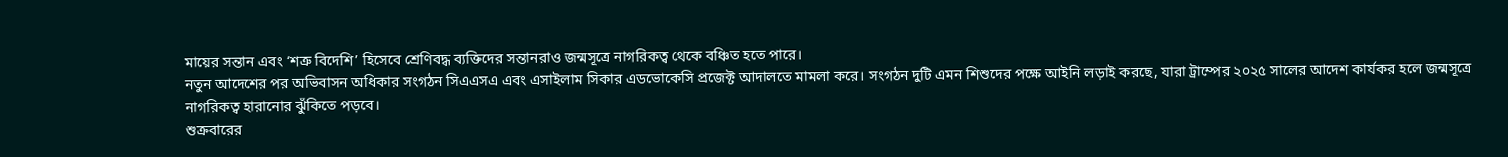মায়ের সন্তান এবং ‘শত্রু বিদেশি’ হিসেবে শ্রেণিবদ্ধ ব্যক্তিদের সন্তানরাও জন্মসূত্রে নাগরিকত্ব থেকে বঞ্চিত হতে পারে।
নতুন আদেশের পর অভিবাসন অধিকার সংগঠন সিএএসএ এবং এসাইলাম সিকার এডভোকেসি প্রজেক্ট আদালতে মামলা করে। সংগঠন দুটি এমন শিশুদের পক্ষে আইনি লড়াই করছে, যারা ট্রাম্পের ২০২৫ সালের আদেশ কার্যকর হলে জন্মসূত্রে নাগরিকত্ব হারানোর ঝুঁকিতে পড়বে।
শুক্রবারের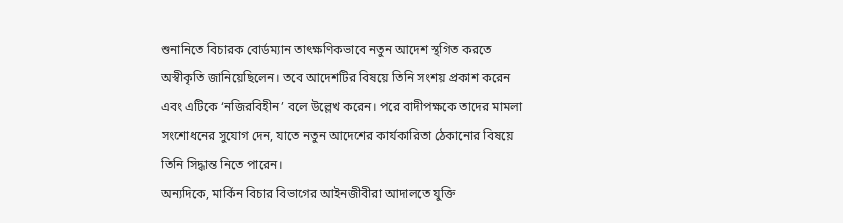শুনানিতে বিচারক বোর্ডম্যান তাৎক্ষণিকভাবে নতুন আদেশ স্থগিত করতে অস্বীকৃতি জানিয়েছিলেন। তবে আদেশটির বিষয়ে তিনি সংশয় প্রকাশ করেন এবং এটিকে ‘নজিরবিহীন’ বলে উল্লেখ করেন। পরে বাদীপক্ষকে তাদের মামলা সংশোধনের সুযোগ দেন, যাতে নতুন আদেশের কার্যকারিতা ঠেকানোর বিষয়ে তিনি সিদ্ধান্ত নিতে পারেন।
অন্যদিকে, মার্কিন বিচার বিভাগের আইনজীবীরা আদালতে যুক্তি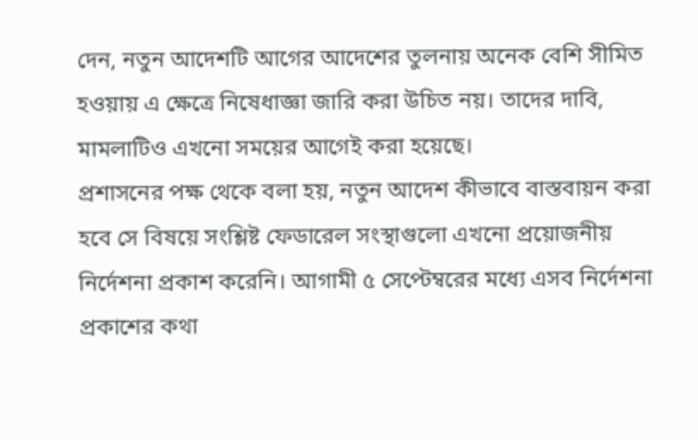দেন, নতুন আদেশটি আগের আদেশের তুলনায় অনেক বেশি সীমিত হওয়ায় এ ক্ষেত্রে নিষেধাজ্ঞা জারি করা উচিত নয়। তাদের দাবি, মামলাটিও এখনো সময়ের আগেই করা হয়েছে।
প্রশাসনের পক্ষ থেকে বলা হয়, নতুন আদেশ কীভাবে বাস্তবায়ন করা হবে সে বিষয়ে সংশ্লিষ্ট ফেডারেল সংস্থাগুলো এখনো প্রয়োজনীয় নির্দেশনা প্রকাশ করেনি। আগামী ৫ সেপ্টেম্বরের মধ্যে এসব নির্দেশনা প্রকাশের কথা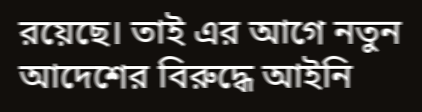রয়েছে। তাই এর আগে নতুন আদেশের বিরুদ্ধে আইনি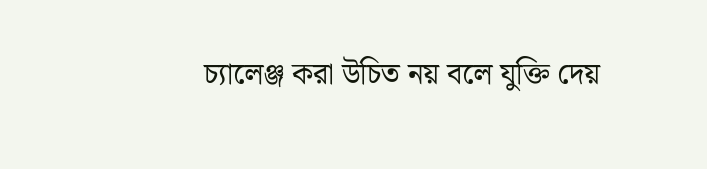চ্যালেঞ্জ করা উচিত নয় বলে যুক্তি দেয়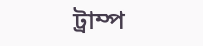ট্রাম্প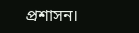প্রশাসন।